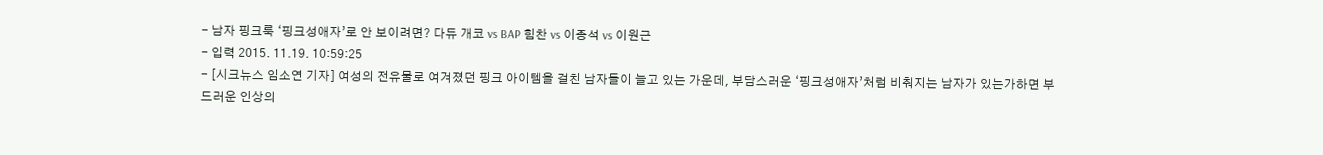- 남자 핑크룩 ‘핑크성애자’로 안 보이려면? 다듀 개코 vs BAP 힘찬 vs 이종석 vs 이원근
- 입력 2015. 11.19. 10:59:25
- [시크뉴스 임소연 기자] 여성의 전유물로 여겨졌던 핑크 아이템을 걸친 남자들이 늘고 있는 가운데, 부담스러운 ‘핑크성애자’처럼 비춰지는 남자가 있는가하면 부드러운 인상의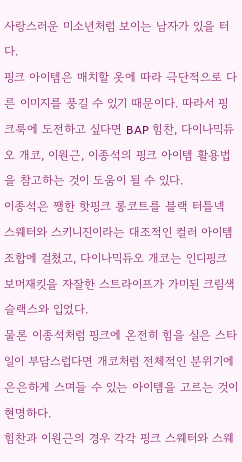사랑스러운 미소년처럼 보이는 남자가 있을 터다.
핑크 아이템은 매치할 옷에 따라 극단적으로 다른 이미지를 풍길 수 있기 때문이다. 따라서 핑크룩에 도전하고 싶다면 BAP 힘찬, 다이나믹듀오 개코, 이원근, 이종석의 핑크 아이템 활용법을 참고하는 것이 도움이 될 수 있다.
이종석은 쨍한 핫핑크 롱코트를 블랙 터틀넥 스웨터와 스키니진이라는 대조적인 컬러 아이템 조합에 걸쳤고, 다이나믹듀오 개코는 인디핑크 보머재킷을 자잘한 스트라이프가 가미된 크림색 슬랙스와 입었다.
물론 이종석처럼 핑크에 온전히 힘을 실은 스타일이 부담스럽다면 개코처럼 전체적인 분위기에 은은하게 스며들 수 있는 아이템을 고르는 것이 현명하다.
힘찬과 이원근의 경우 각각 핑크 스웨터와 스웨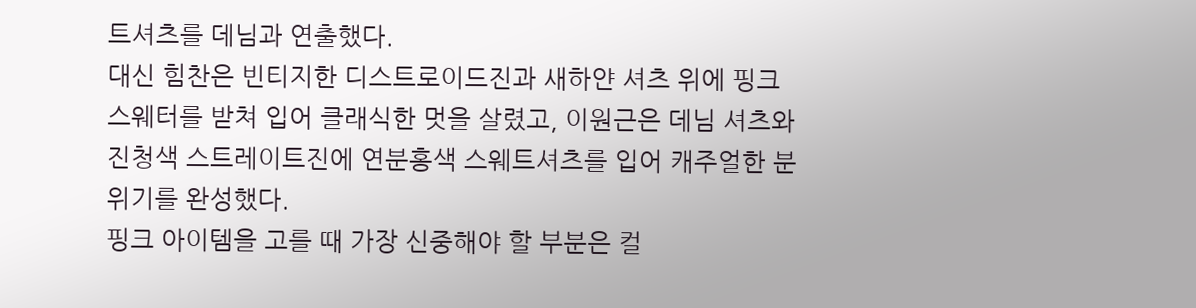트셔츠를 데님과 연출했다.
대신 힘찬은 빈티지한 디스트로이드진과 새하얀 셔츠 위에 핑크 스웨터를 받쳐 입어 클래식한 멋을 살렸고, 이원근은 데님 셔츠와 진청색 스트레이트진에 연분홍색 스웨트셔츠를 입어 캐주얼한 분위기를 완성했다.
핑크 아이템을 고를 때 가장 신중해야 할 부분은 컬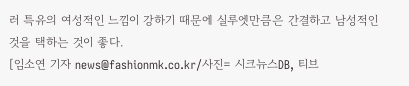러 특유의 여성적인 느낌이 강하기 때문에 실루엣만큼은 간결하고 남성적인 것을 택하는 것이 좋다.
[임소연 기자 news@fashionmk.co.kr/사진= 시크뉴스DB, 티브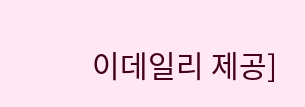이데일리 제공]